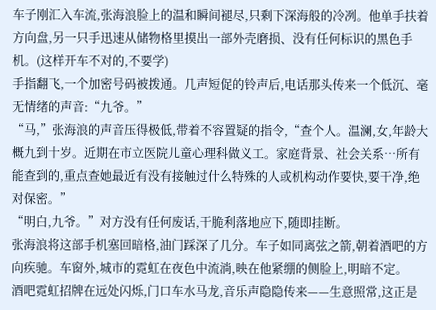车子刚汇入车流,张海浪脸上的温和瞬间褪尽,只剩下深海般的冷冽。他单手扶着方向盘,另一只手迅速从储物格里摸出一部外壳磨损、没有任何标识的黑色手机。(这样开车不对的,不要学)
手指翻飞,一个加密号码被拨通。几声短促的铃声后,电话那头传来一个低沉、毫无情绪的声音:“九爷。”
“马,”张海浪的声音压得极低,带着不容置疑的指令,“查个人。温澜,女,年龄大概九到十岁。近期在市立医院儿童心理科做义工。家庭背景、社会关系…所有能查到的,重点查她最近有没有接触过什么特殊的人或机构动作要快,要干净,绝对保密。”
“明白,九爷。”对方没有任何废话,干脆利落地应下,随即挂断。
张海浪将这部手机塞回暗格,油门踩深了几分。车子如同离弦之箭,朝着酒吧的方向疾驰。车窗外,城市的霓虹在夜色中流淌,映在他紧绷的侧脸上,明暗不定。
酒吧霓虹招牌在远处闪烁,门口车水马龙,音乐声隐隐传来——生意照常,这正是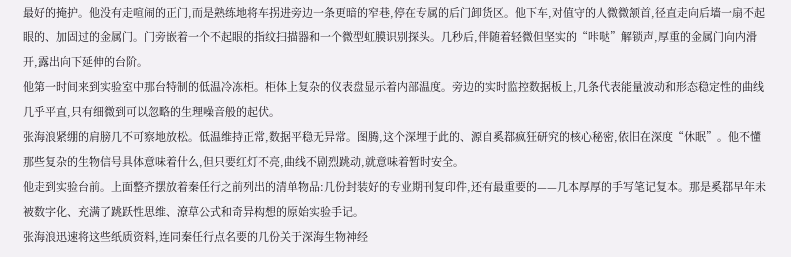最好的掩护。他没有走喧闹的正门,而是熟练地将车拐进旁边一条更暗的窄巷,停在专属的后门卸货区。他下车,对值守的人微微颔首,径直走向后墙一扇不起眼的、加固过的金属门。门旁嵌着一个不起眼的指纹扫描器和一个微型虹膜识别探头。几秒后,伴随着轻微但坚实的“咔哒”解锁声,厚重的金属门向内滑开,露出向下延伸的台阶。
他第一时间来到实验室中那台特制的低温冷冻柜。柜体上复杂的仪表盘显示着内部温度。旁边的实时监控数据板上,几条代表能量波动和形态稳定性的曲线几乎平直,只有细微到可以忽略的生理噪音般的起伏。
张海浪紧绷的肩膀几不可察地放松。低温维持正常,数据平稳无异常。图腾,这个深埋于此的、源自奚鄀疯狂研究的核心秘密,依旧在深度“休眠”。他不懂那些复杂的生物信号具体意味着什么,但只要红灯不亮,曲线不剧烈跳动,就意味着暂时安全。
他走到实验台前。上面整齐摆放着秦任行之前列出的清单物品:几份封装好的专业期刊复印件,还有最重要的——几本厚厚的手写笔记复本。那是奚鄀早年未被数字化、充满了跳跃性思维、潦草公式和奇异构想的原始实验手记。
张海浪迅速将这些纸质资料,连同秦任行点名要的几份关于深海生物神经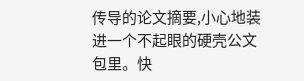传导的论文摘要,小心地装进一个不起眼的硬壳公文包里。快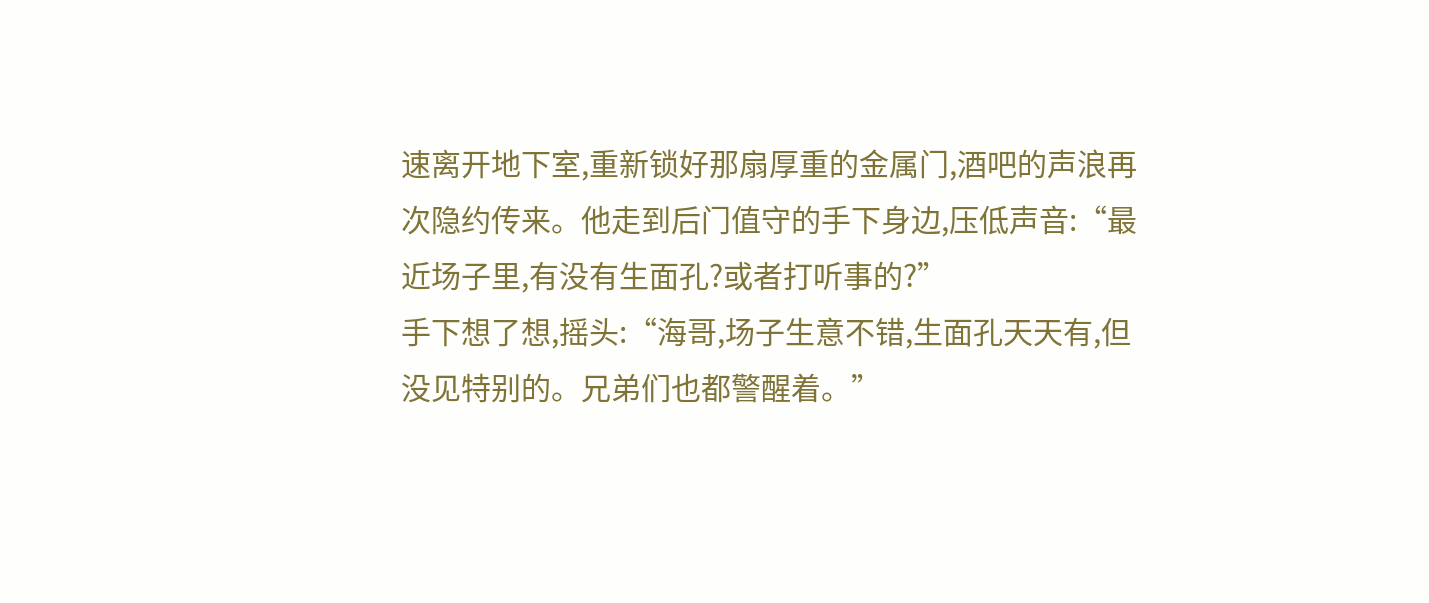速离开地下室,重新锁好那扇厚重的金属门,酒吧的声浪再次隐约传来。他走到后门值守的手下身边,压低声音:“最近场子里,有没有生面孔?或者打听事的?”
手下想了想,摇头:“海哥,场子生意不错,生面孔天天有,但没见特别的。兄弟们也都警醒着。”